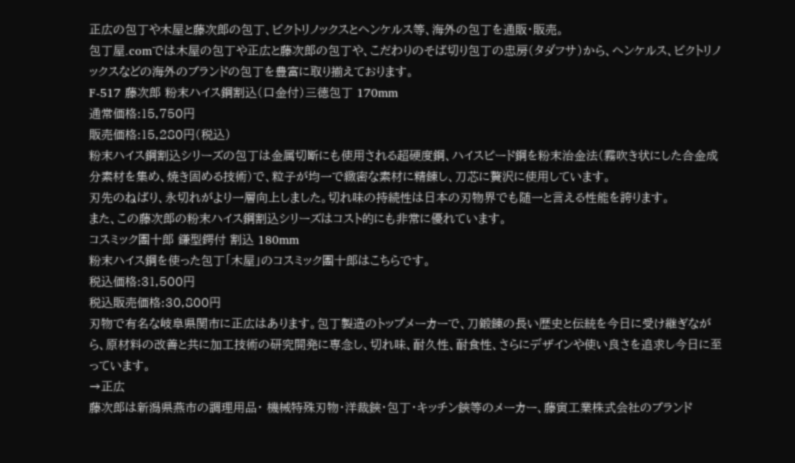正広の包丁や木屋と藤次郎の包丁、ビクトリノックスとヘンケルス等、海外の包丁を通販・販売。
包丁屋.comでは木屋の包丁や正広と藤次郎の包丁や、こだわりのそば切り包丁の忠房(タダフサ)から、ヘンケルス、ビクトリノックスなどの海外のブランドの包丁を豊富に取り揃えております。
F-517 藤次郎 粉末ハイス鋼割込(口金付)三徳包丁 170mm
通常価格:15,750円
販売価格:15,280円(税込)
粉末ハイス鋼割込シリーズの包丁は金属切断にも使用される超硬度鋼、ハイスピード鋼を粉末治金法(霧吹き状にした合金成分素材を集め、焼き固める技術)で、粒子が均一で緻密な素材に精錬し、刀芯に贅沢に使用しています。
刃先のねばり、永切れがより一層向上しました。切れ味の持続性は日本の刃物界でも随一と言える性能を誇ります。
また、この藤次郎の粉末ハイス鋼割込シリーズはコスト的にも非常に優れています。
コスミック團十郎 鎌型鍔付 割込 180mm
粉末ハイス鋼を使った包丁「木屋」のコスミック團十郎はこちらです。
税込価格:31,500円
税込販売価格:30,800円
刃物で有名な岐阜県関市に正広はあります。包丁製造のトップメーカーで、刀鍛錬の長い歴史と伝統を今日に受け継ぎながら、原材料の改善と共に加工技術の研究開発に専念し、切れ味、耐久性、耐食性、さらにデザインや使い良さを追求し今日に至っています。
→正広
藤次郎は新潟県燕市の調理用品・ 機械特殊刃物・洋裁鋏・包丁・キッチン鋏等のメーカー、藤寅工業株式会社のブランド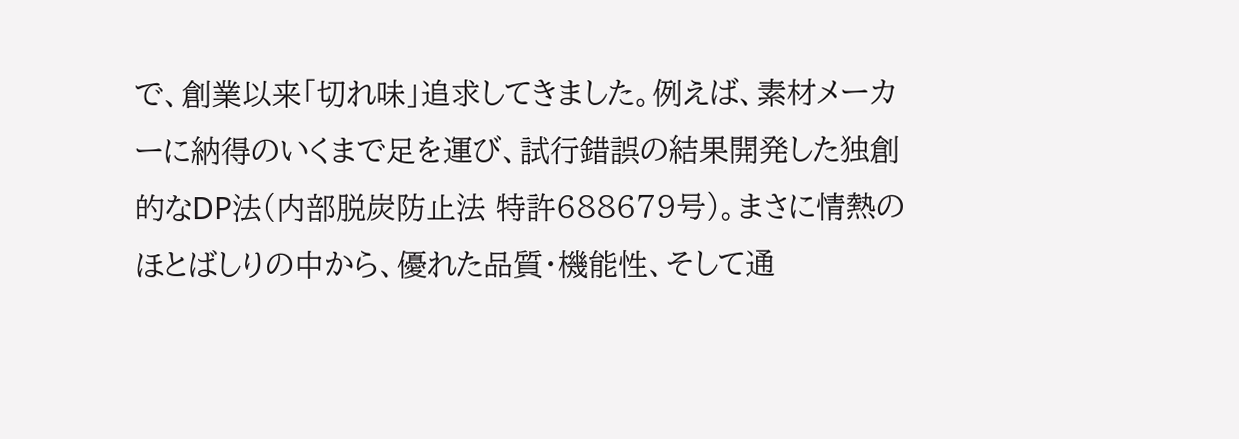で、創業以来「切れ味」追求してきました。例えば、素材メーカーに納得のいくまで足を運び、試行錯誤の結果開発した独創的なDP法(内部脱炭防止法 特許688679号)。まさに情熱のほとばしりの中から、優れた品質・機能性、そして通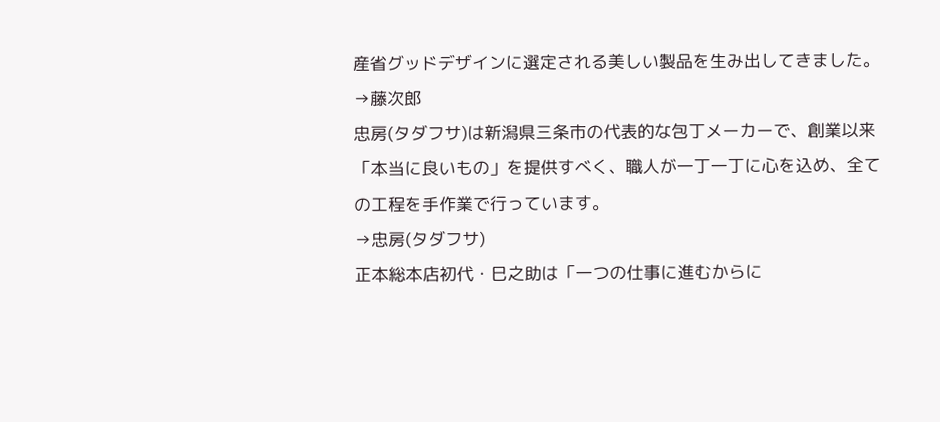産省グッドデザインに選定される美しい製品を生み出してきました。
→藤次郎
忠房(タダフサ)は新潟県三条市の代表的な包丁メーカーで、創業以来「本当に良いもの」を提供すべく、職人が一丁一丁に心を込め、全ての工程を手作業で行っています。
→忠房(タダフサ)
正本総本店初代・巳之助は「一つの仕事に進むからに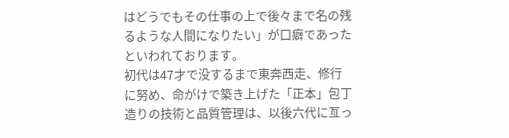はどうでもその仕事の上で後々まで名の残るような人間になりたい」が口癖であったといわれております。
初代は47才で没するまで東奔西走、修行に努め、命がけで築き上げた「正本」包丁造りの技術と品質管理は、以後六代に亙っ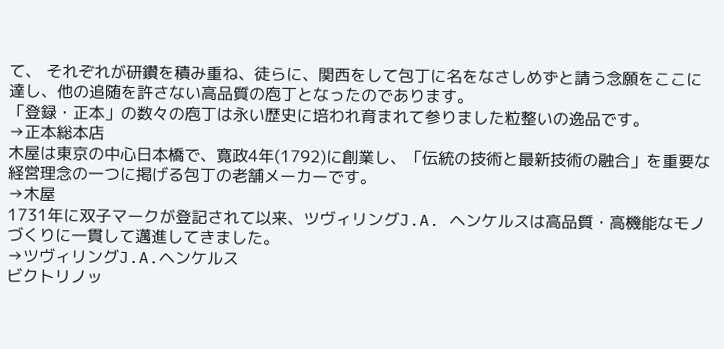て、 それぞれが研鑽を積み重ね、徒らに、関西をして包丁に名をなさしめずと請う念願をここに達し、他の追随を許さない高品質の庖丁となったのであります。
「登録・正本」の数々の庖丁は永い歴史に培われ育まれて参りました粒整いの逸品です。
→正本総本店
木屋は東京の中心日本橋で、寛政4年(1792)に創業し、「伝統の技術と最新技術の融合」を重要な経営理念の一つに掲げる包丁の老舗メーカーです。
→木屋
1731年に双子マークが登記されて以来、ツヴィリングJ.A. ヘンケルスは高品質・高機能なモノづくりに一貫して邁進してきました。
→ツヴィリングJ.A.ヘンケルス
ビクトリノッ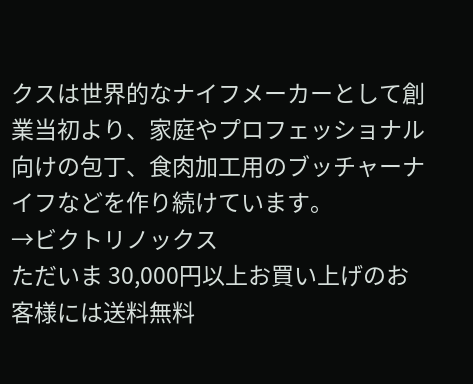クスは世界的なナイフメーカーとして創業当初より、家庭やプロフェッショナル向けの包丁、食肉加工用のブッチャーナイフなどを作り続けています。
→ビクトリノックス
ただいま 30,000円以上お買い上げのお客様には送料無料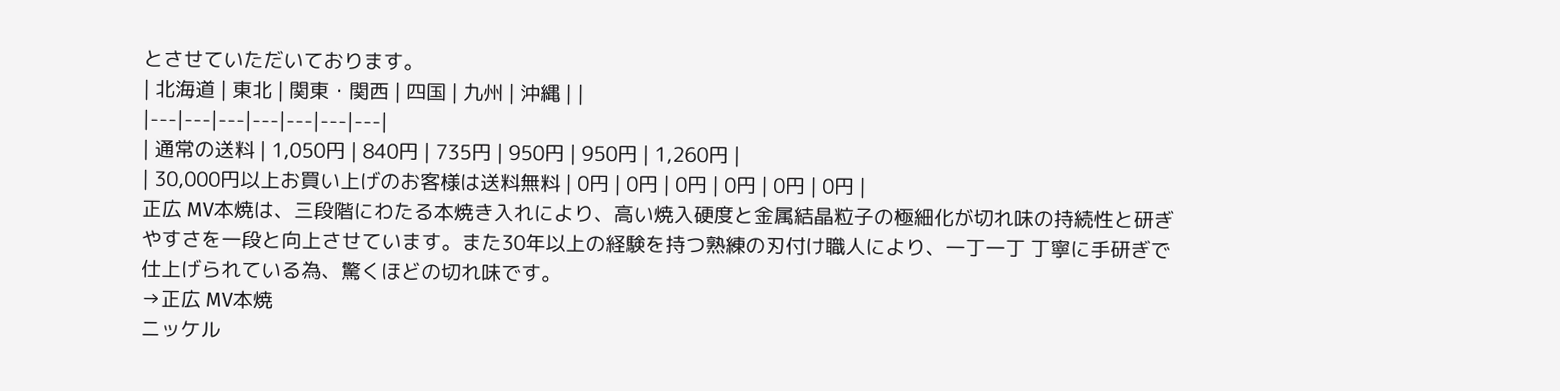とさせていただいております。
| 北海道 | 東北 | 関東・関西 | 四国 | 九州 | 沖縄 | |
|---|---|---|---|---|---|---|
| 通常の送料 | 1,050円 | 840円 | 735円 | 950円 | 950円 | 1,260円 |
| 30,000円以上お買い上げのお客様は送料無料 | 0円 | 0円 | 0円 | 0円 | 0円 | 0円 |
正広 MV本焼は、三段階にわたる本焼き入れにより、高い焼入硬度と金属結晶粒子の極細化が切れ味の持続性と研ぎやすさを一段と向上させています。また30年以上の経験を持つ熟練の刃付け職人により、一丁一丁 丁寧に手研ぎで仕上げられている為、驚くほどの切れ味です。
→正広 MV本焼
ニッケル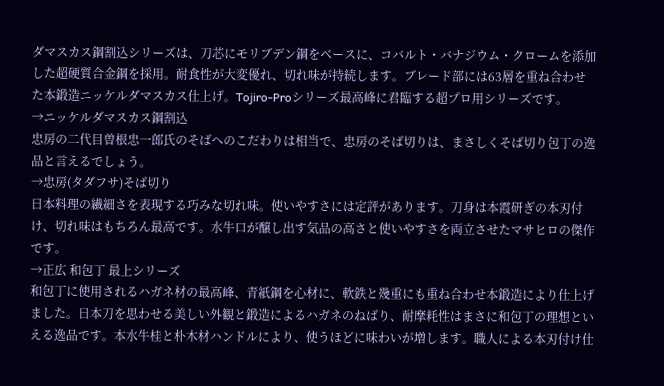ダマスカス鋼割込シリーズは、刀芯にモリブデン鋼をベースに、コバルト・バナジウム・クロームを添加した超硬質合金鋼を採用。耐食性が大変優れ、切れ味が持続します。ブレード部には63層を重ね合わせた本鍛造ニッケルダマスカス仕上げ。Tojiro-Proシリーズ最高峰に君臨する超プロ用シリーズです。
→ニッケルダマスカス鋼割込
忠房の二代目曽根忠一郎氏のそばへのこだわりは相当で、忠房のそば切りは、まさしくそば切り包丁の逸品と言えるでしょう。
→忠房(タダフサ)そば切り
日本料理の繊細さを表現する巧みな切れ味。使いやすさには定評があります。刀身は本霞研ぎの本刃付け、切れ味はもちろん最高です。水牛口が醸し出す気品の高さと使いやすさを両立させたマサヒロの傑作です。
→正広 和包丁 最上シリーズ
和包丁に使用されるハガネ材の最高峰、青紙鋼を心材に、軟鉄と幾重にも重ね合わせ本鍛造により仕上げました。日本刀を思わせる美しい外観と鍛造によるハガネのねばり、耐摩耗性はまさに和包丁の理想といえる逸品です。本水牛桂と朴木材ハンドルにより、使うほどに味わいが増します。職人による本刃付け仕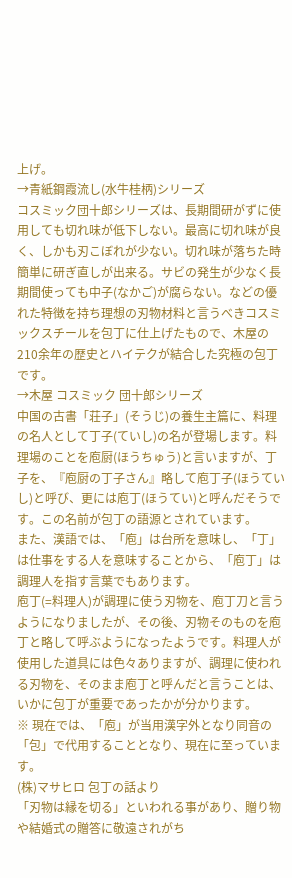上げ。
→青紙鋼霞流し(水牛桂柄)シリーズ
コスミック団十郎シリーズは、長期間研がずに使用しても切れ味が低下しない。最高に切れ味が良く、しかも刃こぼれが少ない。切れ味が落ちた時簡単に研ぎ直しが出来る。サビの発生が少なく長期間使っても中子(なかご)が腐らない。などの優れた特徴を持ち理想の刃物材料と言うべきコスミックスチールを包丁に仕上げたもので、木屋の210余年の歴史とハイテクが結合した究極の包丁です。
→木屋 コスミック 団十郎シリーズ
中国の古書「荘子」(そうじ)の養生主篇に、料理の名人として丁子(ていし)の名が登場します。料理場のことを庖厨(ほうちゅう)と言いますが、丁子を、『庖厨の丁子さん』略して庖丁子(ほうていし)と呼び、更には庖丁(ほうてい)と呼んだそうです。この名前が包丁の語源とされています。
また、漢語では、「庖」は台所を意味し、「丁」は仕事をする人を意味することから、「庖丁」は調理人を指す言葉でもあります。
庖丁(=料理人)が調理に使う刃物を、庖丁刀と言うようになりましたが、その後、刃物そのものを庖丁と略して呼ぶようになったようです。料理人が使用した道具には色々ありますが、調理に使われる刃物を、そのまま庖丁と呼んだと言うことは、いかに包丁が重要であったかが分かります。
※ 現在では、「庖」が当用漢字外となり同音の「包」で代用することとなり、現在に至っています。
(株)マサヒロ 包丁の話より
「刃物は縁を切る」といわれる事があり、贈り物や結婚式の贈答に敬遠されがち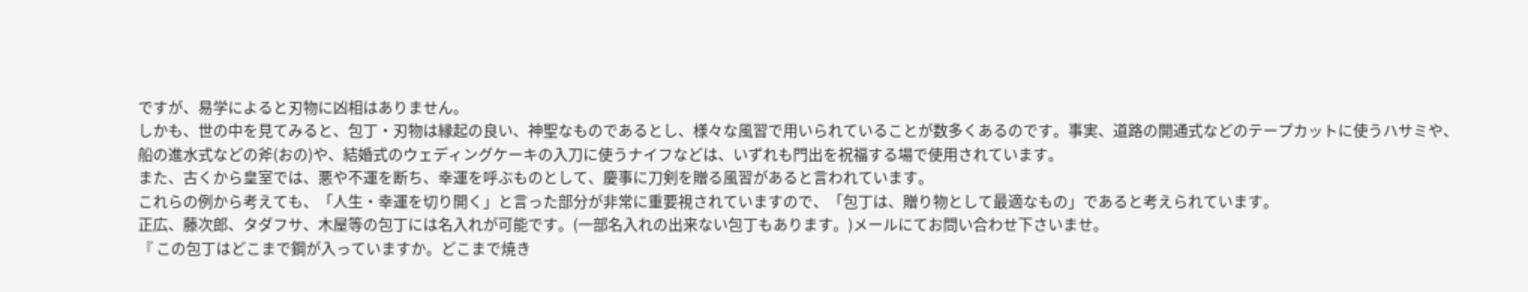ですが、易学によると刃物に凶相はありません。
しかも、世の中を見てみると、包丁・刃物は縁起の良い、神聖なものであるとし、様々な風習で用いられていることが数多くあるのです。事実、道路の開通式などのテープカットに使うハサミや、船の進水式などの斧(おの)や、結婚式のウェディングケーキの入刀に使うナイフなどは、いずれも門出を祝福する場で使用されています。
また、古くから皇室では、悪や不運を断ち、幸運を呼ぶものとして、慶事に刀剣を贈る風習があると言われています。
これらの例から考えても、「人生・幸運を切り開く」と言った部分が非常に重要視されていますので、「包丁は、贈り物として最適なもの」であると考えられています。
正広、藤次郎、タダフサ、木屋等の包丁には名入れが可能です。(一部名入れの出来ない包丁もあります。)メールにてお問い合わせ下さいませ。
『 この包丁はどこまで鋼が入っていますか。どこまで焼き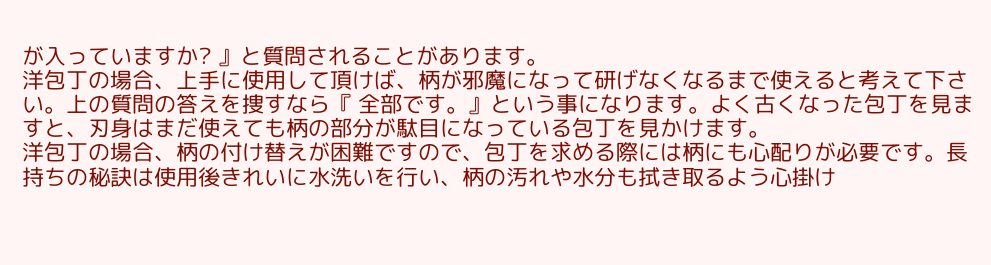が入っていますか? 』と質問されることがあります。
洋包丁の場合、上手に使用して頂けば、柄が邪魔になって研げなくなるまで使えると考えて下さい。上の質問の答えを捜すなら『 全部です。』という事になります。よく古くなった包丁を見ますと、刃身はまだ使えても柄の部分が駄目になっている包丁を見かけます。
洋包丁の場合、柄の付け替えが困難ですので、包丁を求める際には柄にも心配りが必要です。長持ちの秘訣は使用後きれいに水洗いを行い、柄の汚れや水分も拭き取るよう心掛け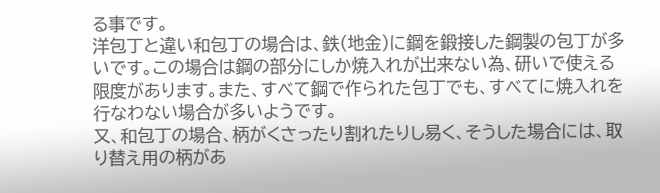る事です。
洋包丁と違い和包丁の場合は、鉄(地金)に鋼を鍛接した鋼製の包丁が多いです。この場合は鋼の部分にしか焼入れが出来ない為、研いで使える限度があります。また、すべて鋼で作られた包丁でも、すべてに焼入れを行なわない場合が多いようです。
又、和包丁の場合、柄がくさったり割れたりし易く、そうした場合には、取り替え用の柄があ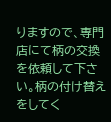りますので、専門店にて柄の交換を依頼して下さい。柄の付け替えをしてく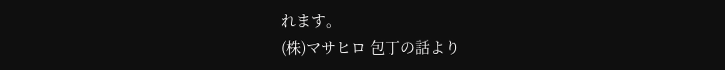れます。
(株)マサヒロ 包丁の話より